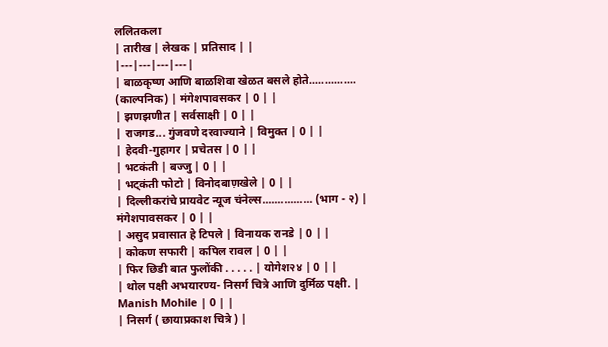ललितकला
| तारीख | लेखक | प्रतिसाद | |
|---|---|---|---|
| बाळकृष्ण आणि बाळशिवा खेळत बसले होते............... (काल्पनिक) | मंगेशपावसकर | 0 | |
| झणझणीत | सर्वसाक्षी | 0 | |
| राजगड... गुंजवणे दरवाज्याने | विमुक्त | 0 | |
| हेदवी-गुहागर | प्रचेतस | 0 | |
| भटकंती | बज्जु | 0 | |
| भट्कंती फोटो | विनोदबाण़खेले | 0 | |
| दिल्लीकरांचे प्रायवेट न्यूज चंनेल्स................ (भाग - २) | मंगेशपावसकर | 0 | |
| असुद प्रवासात हे टिपले | विनायक रानडे | 0 | |
| कोकण सफारी | कपिल रावल | 0 | |
| फिर छिडी बात फुलोंकी . . . . . | योगेश२४ | 0 | |
| थोल पक्षी अभयारण्य- निसर्ग चित्रे आणि दुर्मिळ पक्षी. | Manish Mohile | 0 | |
| निसर्ग ( छायाप्रकाश चित्रे ) |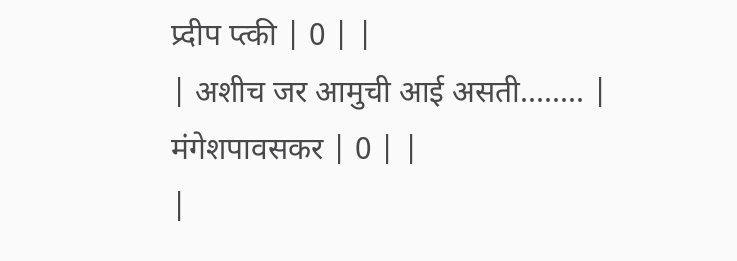प्र्दीप प्त्की | 0 | |
| अशीच जर आमुची आई असती........ | मंगेशपावसकर | 0 | |
|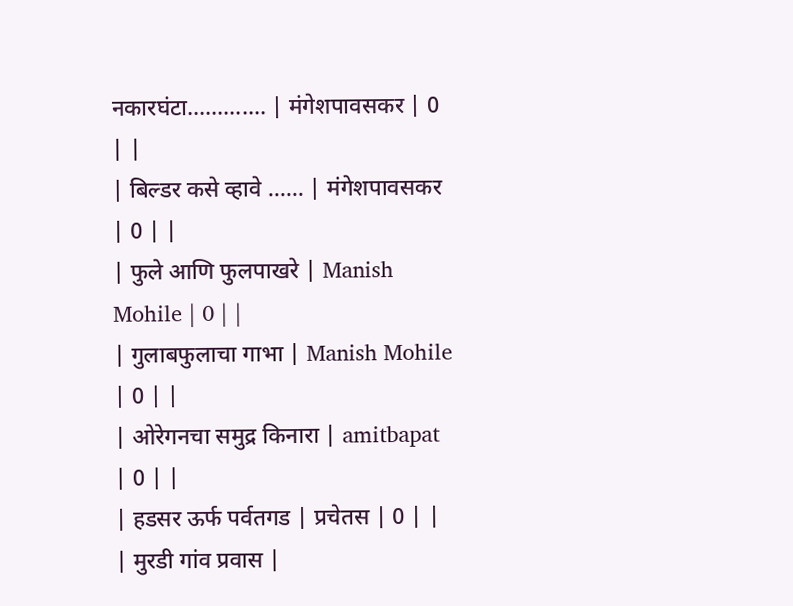नकारघंटा............. | मंगेशपावसकर | 0 | |
| बिल्डर कसे व्हावे ...... | मंगेशपावसकर | 0 | |
| फुले आणि फुलपाखरे | Manish Mohile | 0 | |
| गुलाबफुलाचा गाभा | Manish Mohile | 0 | |
| ओरेगनचा समुद्र किनारा | amitbapat | 0 | |
| हडसर ऊर्फ पर्वतगड | प्रचेतस | 0 | |
| मुरडी गांव प्रवास |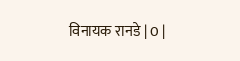विनायक रानडे | 0 |